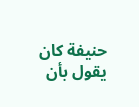حنيفة كان يقول بأن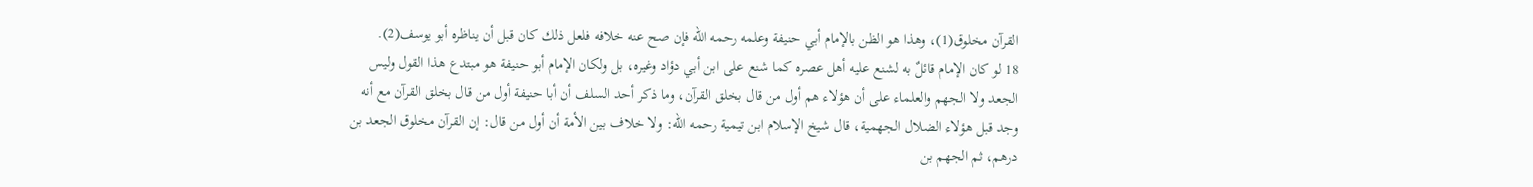القرآن مخلوق(1)، وهذا هو الظن بالإمام أبي حنيفة وعلمه رحمه الله فإن صح عنه خلافه فلعل ذلك كان قبل أن يناظره أبو يوسف(2).
18 لو كان الإمام قائلٌ به لشنع عليه أهل عصره كما شنع على ابن أبي دؤاد وغيره، بل ولكان الإمام أبو حنيفة هو مبتدع هذا القول وليس الجعد ولا الجهم والعلماء على أن هؤلاء هم أول من قال بخلق القرآن، وما ذكر أحد السلف أن أبا حنيفة أول من قال بخلق القرآن مع أنه وجد قبل هؤلاء الضلال الجهمية، قال شيخ الإسلام ابن تيمية رحمه الله: ولا خلاف بين الأمة أن أول من قال: إن القرآن مخلوق الجعد بن درهم، ثم الجهم بن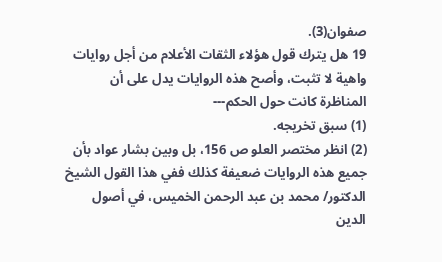صفوان(3).
19 هل يترك قول هؤلاء الثقات الأعلام من أجل روايات واهية لا تثبت، وأصح هذه الروايات يدل على أن المناظرة كانت حول الحكم---
(1) سبق تخريجه.
(2) انظر مختصر العلو ص 156، بل وبين بشار عواد بأن جميع هذه الروايات ضعيفة كذلك ففي هذا القول الشيخ الدكتور/ محمد بن عبد الرحمن الخميس، في أصول الدين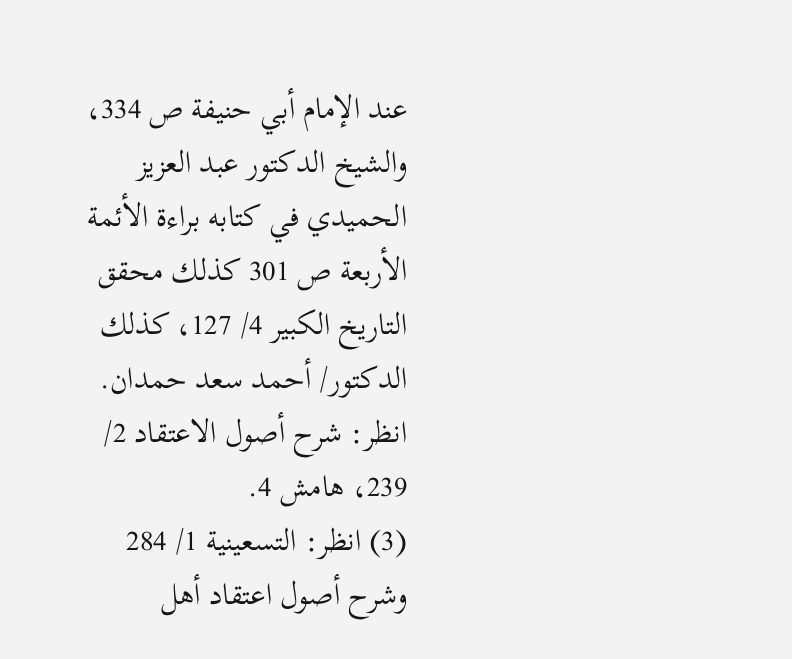عند الإمام أبي حنيفة ص 334، والشيخ الدكتور عبد العزيز الحميدي في كتابه براءة الأئمة الأربعة ص 301 كذلك محقق التاريخ الكبير 4/ 127، كذلك الدكتور/ أحمد سعد حمدان. انظر: شرح أصول الاعتقاد 2/ 239، هامش 4.
(3) انظر: التسعينية 1/ 284 وشرح أصول اعتقاد أهل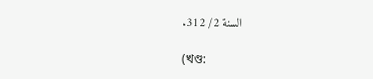السنة 2/ 312.

(খণ্ড: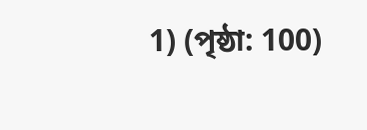1) (পৃষ্ঠা: 100)